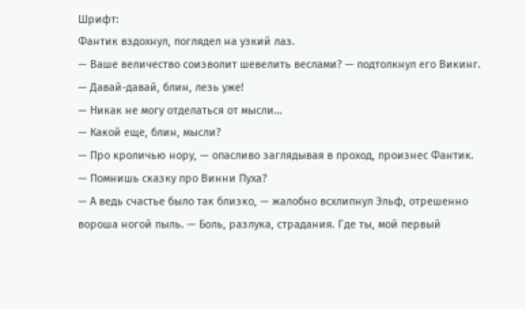Шрифт:
Фантик вздохнул, поглядел на узкий лаз.
— Ваше величество соизволит шевелить веслами? — подтолкнул его Викинг. — Давай-давай, блин, лезь уже!
— Никак не могу отделаться от мысли…
— Какой еще, блин, мысли?
— Про кроличью нору, — опасливо заглядывая в проход, произнес Фантик. — Помнишь сказку про Винни Пуха?
— А ведь счастье было так близко, — жалобно всхлипнул Эльф, отрешенно вороша ногой пыль. — Боль, разлука, страдания. Где ты, мой первый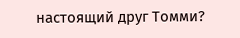настоящий друг Томми?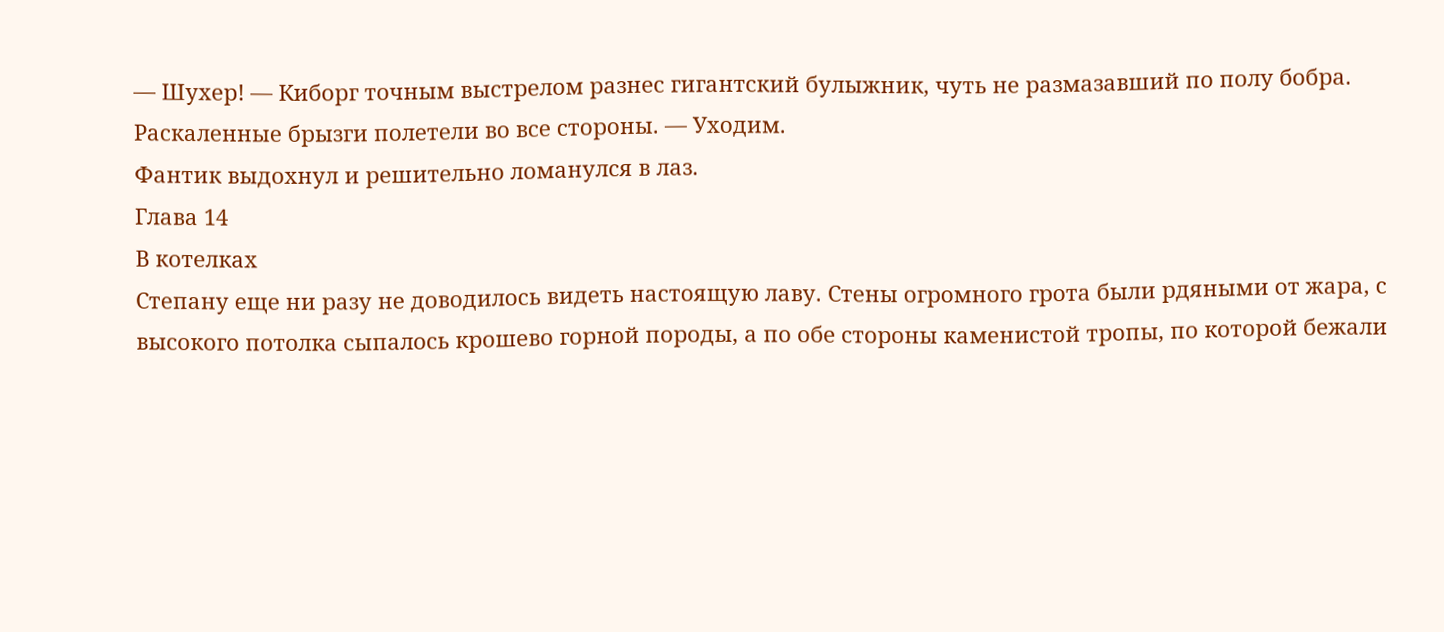— Шухер! — Киборг точным выстрелом разнес гигантский булыжник, чуть не размазавший по полу бобра. Раскаленные брызги полетели во все стороны. — Уходим.
Фантик выдохнул и решительно ломанулся в лаз.
Глава 14
В котелках
Степану еще ни разу не доводилось видеть настоящую лаву. Стены огромного грота были рдяными от жара, с высокого потолка сыпалось крошево горной породы, а по обе стороны каменистой тропы, по которой бежали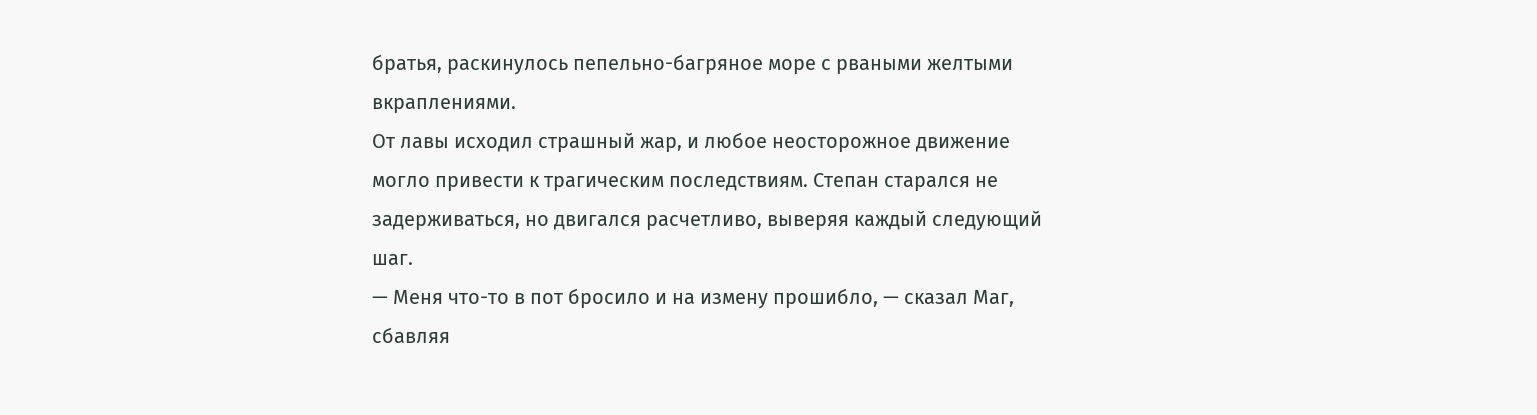братья, раскинулось пепельно-багряное море с рваными желтыми вкраплениями.
От лавы исходил страшный жар, и любое неосторожное движение могло привести к трагическим последствиям. Степан старался не задерживаться, но двигался расчетливо, выверяя каждый следующий шаг.
— Меня что-то в пот бросило и на измену прошибло, — сказал Маг, сбавляя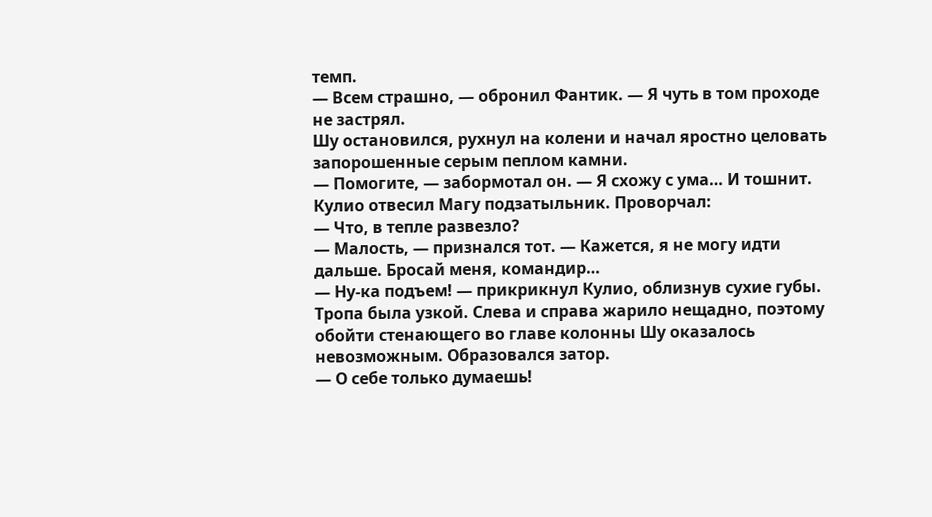темп.
— Всем страшно, — обронил Фантик. — Я чуть в том проходе не застрял.
Шу остановился, рухнул на колени и начал яростно целовать запорошенные серым пеплом камни.
— Помогите, — забормотал он. — Я схожу с ума… И тошнит.
Кулио отвесил Магу подзатыльник. Проворчал:
— Что, в тепле развезло?
— Малость, — признался тот. — Кажется, я не могу идти дальше. Бросай меня, командир…
— Ну-ка подъем! — прикрикнул Кулио, облизнув сухие губы.
Тропа была узкой. Слева и справа жарило нещадно, поэтому обойти стенающего во главе колонны Шу оказалось невозможным. Образовался затор.
— О себе только думаешь!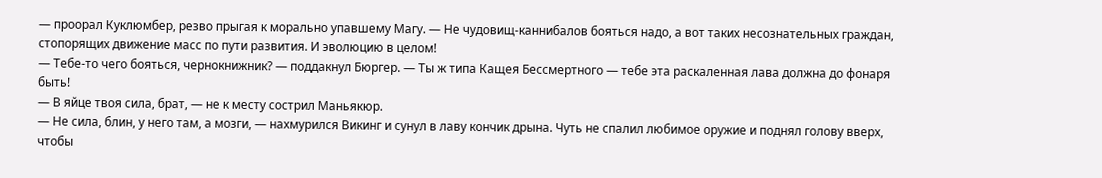— проорал Куклюмбер, резво прыгая к морально упавшему Магу. — Не чудовищ-каннибалов бояться надо, а вот таких несознательных граждан, стопорящих движение масс по пути развития. И эволюцию в целом!
— Тебе-то чего бояться, чернокнижник? — поддакнул Бюргер. — Ты ж типа Кащея Бессмертного — тебе эта раскаленная лава должна до фонаря быть!
— В яйце твоя сила, брат, — не к месту сострил Маньякюр.
— Не сила, блин, у него там, а мозги, — нахмурился Викинг и сунул в лаву кончик дрына. Чуть не спалил любимое оружие и поднял голову вверх, чтобы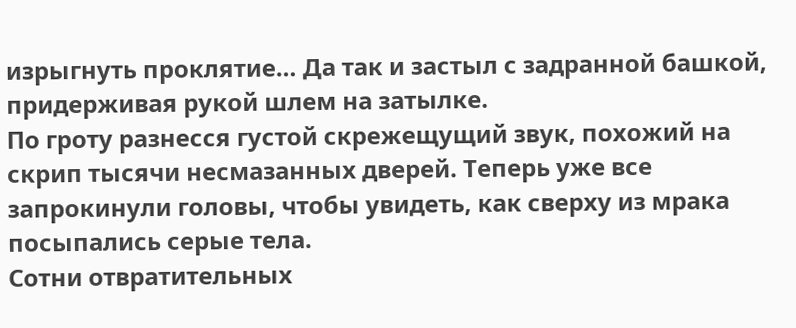изрыгнуть проклятие… Да так и застыл с задранной башкой, придерживая рукой шлем на затылке.
По гроту разнесся густой скрежещущий звук, похожий на скрип тысячи несмазанных дверей. Теперь уже все запрокинули головы, чтобы увидеть, как сверху из мрака посыпались серые тела.
Сотни отвратительных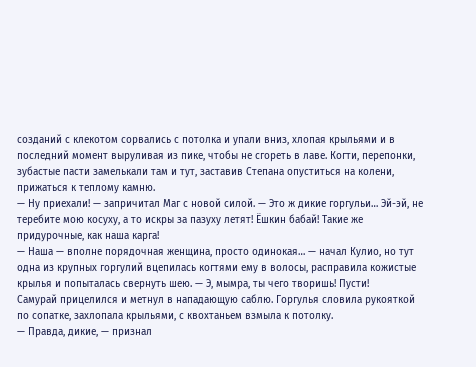созданий с клекотом сорвались с потолка и упали вниз, хлопая крыльями и в последний момент выруливая из пике, чтобы не сгореть в лаве. Когти, перепонки, зубастые пасти замелькали там и тут, заставив Степана опуститься на колени, прижаться к теплому камню.
— Ну приехали! — запричитал Маг с новой силой. — Это ж дикие горгульи… Эй-эй, не теребите мою косуху, а то искры за пазуху летят! Ёшкин бабай! Такие же придурочные, как наша карга!
— Наша — вполне порядочная женщина, просто одинокая… — начал Кулио, но тут одна из крупных горгулий вцепилась когтями ему в волосы, расправила кожистые крылья и попыталась свернуть шею. — Э, мымра, ты чего творишь! Пусти!
Самурай прицелился и метнул в нападающую саблю. Горгулья словила рукояткой по сопатке, захлопала крыльями, с квохтаньем взмыла к потолку.
— Правда, дикие, — признал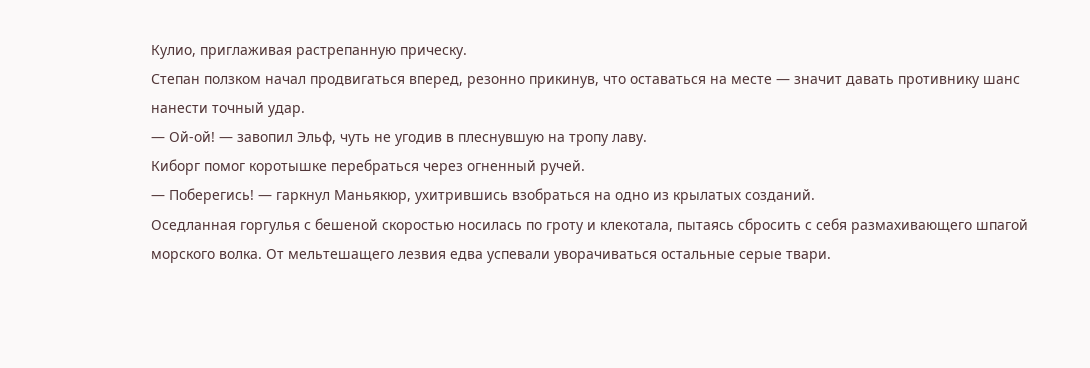Кулио, приглаживая растрепанную прическу.
Степан ползком начал продвигаться вперед, резонно прикинув, что оставаться на месте — значит давать противнику шанс нанести точный удар.
— Ой-ой! — завопил Эльф, чуть не угодив в плеснувшую на тропу лаву.
Киборг помог коротышке перебраться через огненный ручей.
— Поберегись! — гаркнул Маньякюр, ухитрившись взобраться на одно из крылатых созданий.
Оседланная горгулья с бешеной скоростью носилась по гроту и клекотала, пытаясь сбросить с себя размахивающего шпагой морского волка. От мельтешащего лезвия едва успевали уворачиваться остальные серые твари.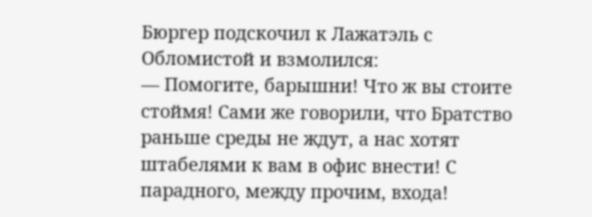Бюргер подскочил к Лажатэль с Обломистой и взмолился:
— Помогите, барышни! Что ж вы стоите стоймя! Сами же говорили, что Братство раньше среды не ждут, а нас хотят штабелями к вам в офис внести! С парадного, между прочим, входа!